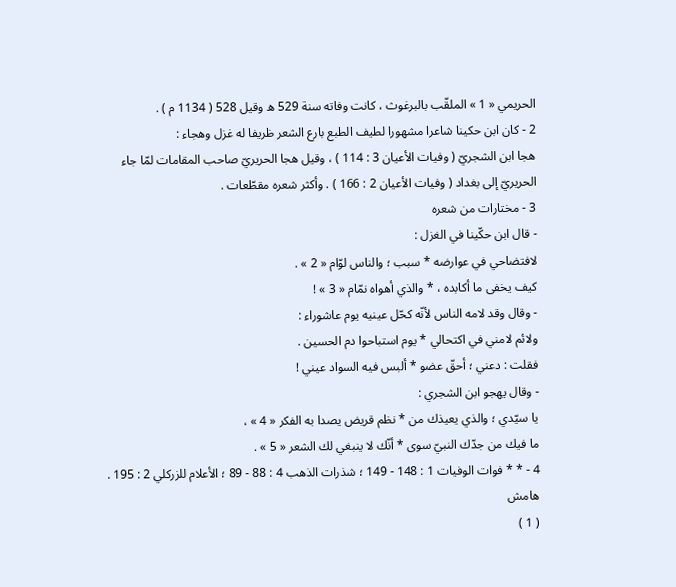الحريمي « 1 » الملقّب بالبرغوث ، كانت وفاته سنة 529 ه وقيل 528 ( 1134 م ) .
2 - كان ابن حكينا شاعرا مشهورا لطيف الطبع بارع الشعر ظريفا له غزل وهجاء :
هجا ابن الشجريّ ( وفيات الأعيان 3 : 114 ) ، وقيل هجا الحريريّ صاحب المقامات لمّا جاء الحريريّ إلى بغداد ( وفيات الأعيان 2 : 166 ) . وأكثر شعره مقطّعات .
3 - مختارات من شعره
- قال ابن حكّينا في الغزل :
لافتضاحي في عوارضه * سبب ؛ والناس لوّام « 2 » .
كيف يخفى ما أكابده ، * والذي أهواه نمّام « 3 » !
- وقال وقد لامه الناس لأنّه كحّل عينيه يوم عاشوراء :
ولائم لامني في اكتحالي * يوم استباحوا دم الحسين .
فقلت : دعني ؛ أحقّ عضو * ألبس فيه السواد عيني !
- وقال يهجو ابن الشجري :
يا سيّدي ؛ والذي يعيذك من * نظم قريض يصدا به الفكر « 4 » ،
ما فيك من جدّك النبيّ سوى * أنّك لا ينبغي لك الشعر « 5 » .
4 - * * فوات الوفيات 1 : 148 - 149 ؛ شذرات الذهب 4 : 88 - 89 ؛ الأعلام للزركلي 2 : 195 .
هامش
( 1 )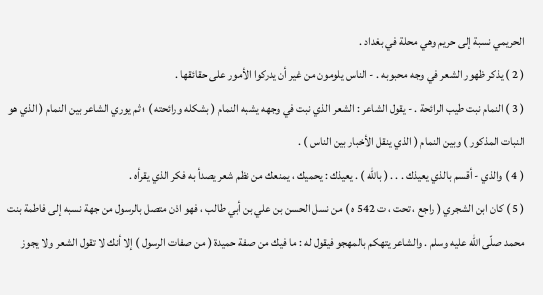الحريمي نسبة إلى حريم وهي محلة في بغداد .
( 2 ) يذكر ظهور الشعر في وجه محبوبه . - الناس يلومون من غير أن يدركوا الأمور على حقائقها .
( 3 ) النمام نبت طيب الرائحة . - يقول الشاعر : الشعر الذي نبت في وجهه يشبه النمام ( بشكله ورائحته ) ؛ ثم يوري الشاعر بين النمام ( الذي هو النبات المذكور ) وبين النمام ( الذي ينقل الأخبار بين الناس ) .
( 4 ) والذي - أقسم بالذي يعيذك . . . ( باللّه ) . يعيذك : يحميك ، يمنعك من نظم شعر يصدأ به فكر الذي يقرأه .
( 5 ) كان ابن الشجري ( راجع ، تحت ، ت 542 ه ) من نسل الحسن بن علي بن أبي طالب ، فهو اذن متصل بالرسول من جهة نسبه إلى فاطمة بنت محمد صلّى اللّه عليه وسلم . والشاعر يتهكم بالمهجو فيقول له : ما فيك من صفة حميدة ( من صفات الرسول ) إلا أنك لا تقول الشعر ولا يجوز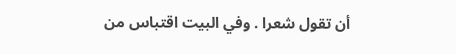أن تقول شعرا . وفي البيت اقتباس من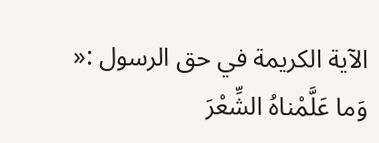الآية الكريمة في حق الرسول :« وَما عَلَّمْناهُ الشِّعْرَ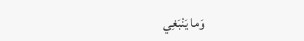وَما يَنْبَغِي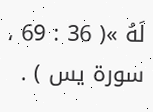لَهُ »( 36 : 69 ، سورة يس ) .